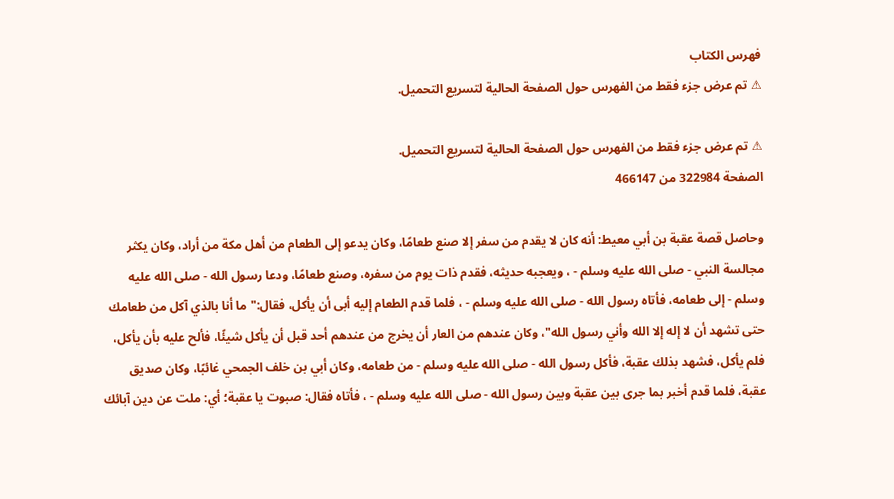فهرس الكتاب
⚠ تم عرض جزء فقط من الفهرس حول الصفحة الحالية لتسريع التحميل.

⚠ تم عرض جزء فقط من الفهرس حول الصفحة الحالية لتسريع التحميل.
الصفحة 322984 من 466147

وحاصل قصة عقبة بن أبي معيط: أنه كان لا يقدم من سفر إلا صنع طعامًا، وكان يدعو إلى الطعام من أهل مكة من أراد، وكان يكثر مجالسة النبي - صلى الله عليه وسلم - ، ويعجبه حديثه، فقدم ذات يوم من سفره، وصنع طعامًا، ودعا رسول الله - صلى الله عليه وسلم - إلى طعامه، فأتاه رسول الله - صلى الله عليه وسلم - ، فلما قدم الطعام إليه أبى أن يأكل، فقال:"ما أنا بالذي آكل من طعامك حتى تشهد أن لا إله إلا الله وأني رسول الله"، وكان عندهم من العار أن يخرج من عندهم أحد قبل أن يأكل شيئًا، فألح عليه بأن يأكل، فلم يأكل، فشهد بذلك عقبة، فأكل رسول الله - صلى الله عليه وسلم - من طعامه، وكان أبي بن خلف الجمحي غائبًا، وكان صديق عقبة، فلما قدم أخبر بما جرى بين عقبة وبين رسول الله - صلى الله عليه وسلم - ، فأتاه فقال: صبوت يا عقبة؛ أي: ملت عن دين آبائك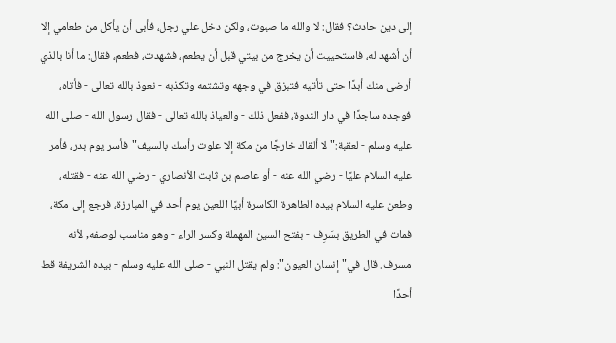إلى دين حادث؟ فقال: لا والله ما صبوت، ولكن دخل علي رجل، فأبى أن يأكل من طعامي إلا أن أشهد له، فاستحييت أن يخرج من بيتي قبل أن يطعم، فشهدت، فطعم، فقال: ما أنا بالذي أرضى منك أبدًا حتى تأتيه فتبزق في وجهه وتشتمه وتكذبه - نعوذ بالله تعالى - فأتاه، فوجده ساجدًا في دار الندوة، ففعل ذلك - والعياذ بالله تعالى - فقال رسول الله - صلى الله عليه وسلم - لعقبة:"لا ألقاك خارجًا من مكة إلا علوت رأسك بالسيف"فأسر يوم بدر، فأمر عليه السلام عليًا - رضي الله عنه - أو عاصم بن ثابت الأنصاري - رضي الله عنه - فقتله، وطعن عليه السلام بيده الطاهرة الكاسرة أبيًا اللعين يوم أحد في المبارزة، فرجع إلى مكة، فمات في الطريق بسَرِف - بفتح السين المهملة وكسر الراء - وهو مناسب لوصفه, لأنه مسرف. قال في"إنسان العيون": ولم يقتل النبي - صلى الله عليه وسلم - بيده الشريفة قط أحدًا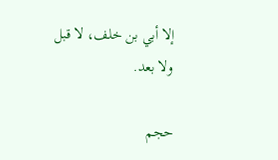إلا أبي بن خلف، لا قبل ولا بعد.

حجم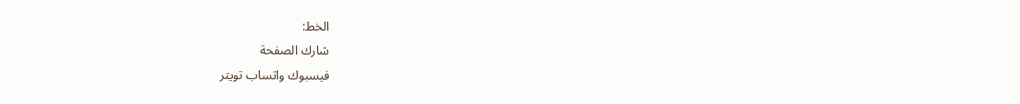الخط:
شارك الصفحة
فيسبوك واتساب تويتر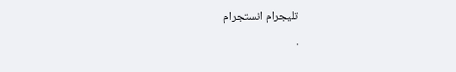تليجرام انستجرام
.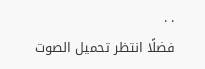. .
فضلًا انتظر تحميل الصوت